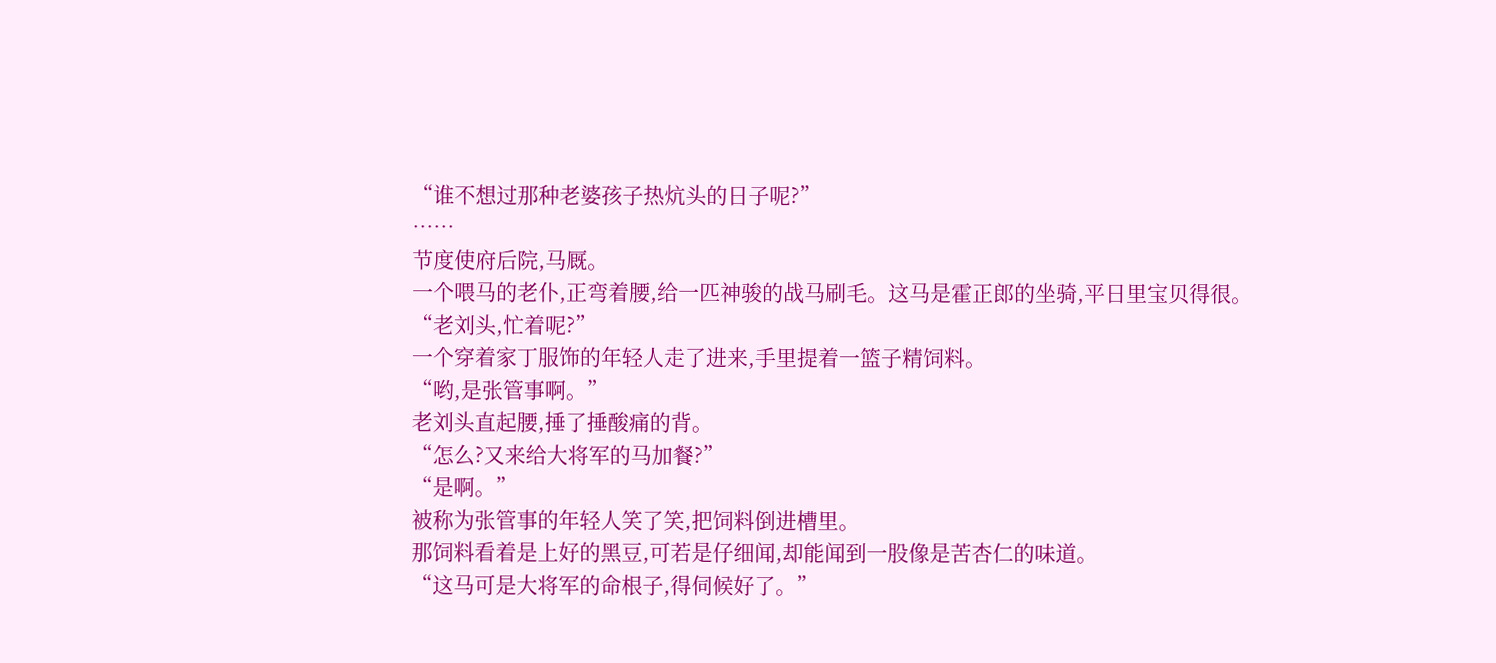“谁不想过那种老婆孩子热炕头的日子呢?”
……
节度使府后院,马厩。
一个喂马的老仆,正弯着腰,给一匹神骏的战马刷毛。这马是霍正郎的坐骑,平日里宝贝得很。
“老刘头,忙着呢?”
一个穿着家丁服饰的年轻人走了进来,手里提着一篮子精饲料。
“哟,是张管事啊。”
老刘头直起腰,捶了捶酸痛的背。
“怎么?又来给大将军的马加餐?”
“是啊。”
被称为张管事的年轻人笑了笑,把饲料倒进槽里。
那饲料看着是上好的黑豆,可若是仔细闻,却能闻到一股像是苦杏仁的味道。
“这马可是大将军的命根子,得伺候好了。”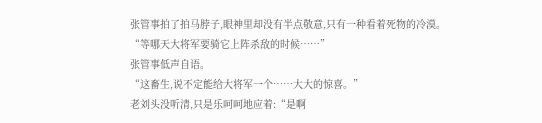张管事拍了拍马脖子,眼神里却没有半点敬意,只有一种看着死物的冷漠。
“等哪天大将军要骑它上阵杀敌的时候……”
张管事低声自语。
“这畜生,说不定能给大将军一个……大大的惊喜。”
老刘头没听清,只是乐呵呵地应着:“是啊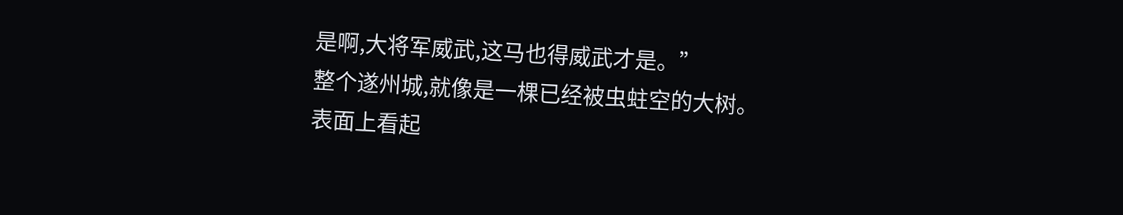是啊,大将军威武,这马也得威武才是。”
整个遂州城,就像是一棵已经被虫蛀空的大树。
表面上看起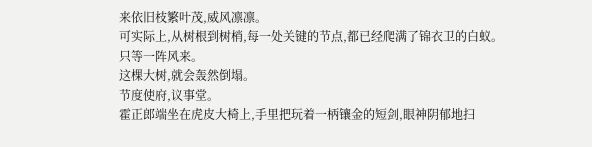来依旧枝繁叶茂,威风凛凛。
可实际上,从树根到树梢,每一处关键的节点,都已经爬满了锦衣卫的白蚁。
只等一阵风来。
这棵大树,就会轰然倒塌。
节度使府,议事堂。
霍正郎端坐在虎皮大椅上,手里把玩着一柄镶金的短剑,眼神阴郁地扫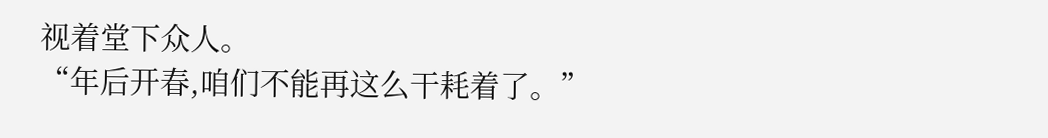视着堂下众人。
“年后开春,咱们不能再这么干耗着了。”